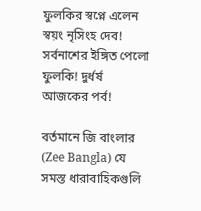ফুলকির স্বপ্নে এলেন স্বয়ং নৃসিংহ দেব! সর্বনাশের ইঙ্গিত পেলো ফুলকি! দুর্ধর্ষ আজকের পর্ব!

বর্তমানে জি বাংলার (Zee Bangla) যে সমস্ত ধারাবাহিকগুলি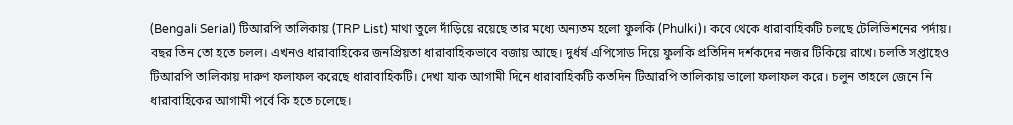(Bengali Serial) টিআরপি তালিকায় (TRP List) মাথা তুলে দাঁড়িয়ে রয়েছে তার মধ্যে অন্যতম হলো ফুলকি (Phulki)। কবে থেকে ধারাবাহিকটি চলছে টেলিভিশনের পর্দায়। বছর তিন তো হতে চলল। এখনও ধারাবাহিকের জনপ্রিয়তা ধারাবাহিকভাবে বজায় আছে। দুর্ধর্ষ এপিসোড দিয়ে ফুলকি প্রতিদিন দর্শকদের নজর টিকিয়ে রাখে। চলতি সপ্তাহেও টিআরপি তালিকায় দারুণ ফলাফল করেছে ধারাবাহিকটি। দেখা যাক আগামী দিনে ধারাবাহিকটি কতদিন টিআরপি তালিকায় ভালো ফলাফল করে। চলুন তাহলে জেনে নি ধারাবাহিকের আগামী পর্বে কি হতে চলেছে।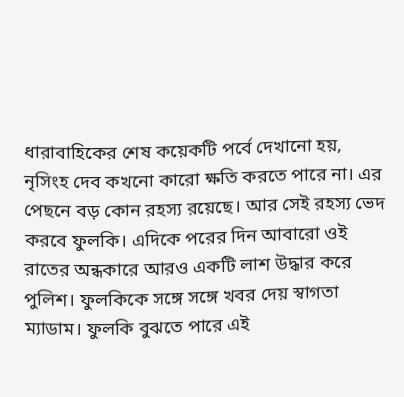ধারাবাহিকের শেষ কয়েকটি পর্বে দেখানো হয়, নৃসিংহ দেব কখনো কারো ক্ষতি করতে পারে না। এর পেছনে বড় কোন রহস্য রয়েছে। আর সেই রহস্য ভেদ করবে ফুলকি। এদিকে পরের দিন আবারো ওই রাতের অন্ধকারে আরও একটি লাশ উদ্ধার করে পুলিশ। ফুলকিকে সঙ্গে সঙ্গে খবর দেয় স্বাগতা ম্যাডাম। ফুলকি বুঝতে পারে এই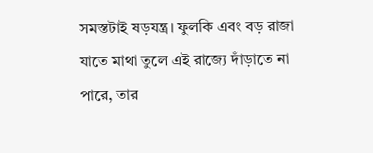সমস্তটাই ষড়যন্ত্র। ফুলকি এবং বড় রাজা যাতে মাথা তুলে এই রাজ্যে দাঁড়াতে না পারে, তার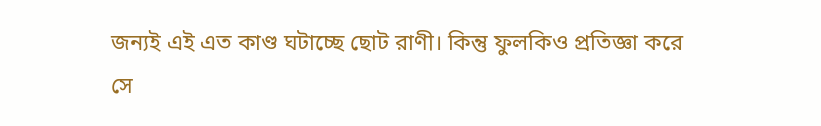জন্যই এই এত কাণ্ড ঘটাচ্ছে ছোট রাণী। কিন্তু ফুলকিও প্রতিজ্ঞা করে সে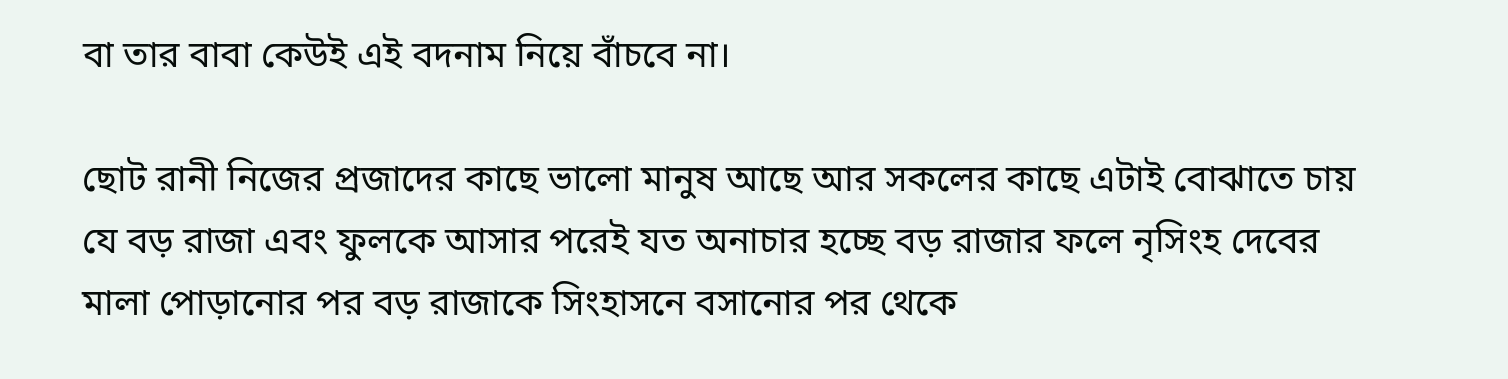বা তার বাবা কেউই এই বদনাম নিয়ে বাঁচবে না।

ছোট রানী নিজের প্রজাদের কাছে ভালো মানুষ আছে আর সকলের কাছে এটাই বোঝাতে চায় যে বড় রাজা এবং ফুলকে আসার পরেই যত অনাচার হচ্ছে বড় রাজার ফলে নৃসিংহ দেবের মালা পোড়ানোর পর বড় রাজাকে সিংহাসনে বসানোর পর থেকে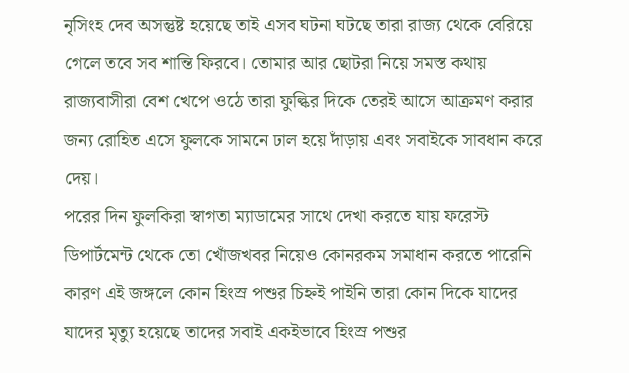নৃসিংহ দেব অসন্তুষ্ট হয়েছে তাই এসব ঘটনা ঘটছে তারা রাজ্য থেকে বেরিয়ে গেলে তবে সব শান্তি ফিরবে। তোমার আর ছোটরা নিয়ে সমস্ত কথায় রাজ্যবাসীরা বেশ খেপে ওঠে তারা ফুল্কির দিকে তেরই আসে আক্রমণ করার জন্য রোহিত এসে ফুলকে সামনে ঢাল হয়ে দাঁড়ায় এবং সবাইকে সাবধান করে দেয়।
পরের দিন ফুলকিরা স্বাগতা ম্যাডামের সাথে দেখা করতে যায় ফরেস্ট ডিপার্টমেন্ট থেকে তো খোঁজখবর নিয়েও কোনরকম সমাধান করতে পারেনি কারণ এই জঙ্গলে কোন হিংস্র পশুর চিহ্নই পাইনি তারা কোন দিকে যাদের যাদের মৃত্যু হয়েছে তাদের সবাই একইভাবে হিংস্র পশুর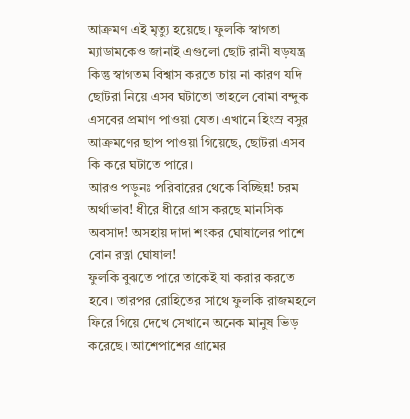আক্রমণ এই মৃত্যু হয়েছে। ফুলকি স্বাগতা ম্যাডামকেও জানাই এগুলো ছোট রানী ষড়যন্ত্র কিন্তু স্বাগতম বিশ্বাস করতে চায় না কারণ যদি ছোটরা নিয়ে এসব ঘটাতো তাহলে বোমা বন্দুক এসবের প্রমাণ পাওয়া যেত। এখানে হিংস্র বসুর আক্রমণের ছাপ পাওয়া গিয়েছে, ছোটরা এসব কি করে ঘটাতে পারে।
আরও পড়ুনঃ পরিবারের থেকে বিচ্ছিন্ন! চরম অর্থাভাব! ধীরে ধীরে গ্রাস করছে মানসিক অবসাদ! অসহায় দাদা শংকর ঘোষালের পাশে বোন রত্না ঘোষাল!
ফুলকি বুঝতে পারে তাকেই যা করার করতে হবে। তারপর রোহিতের সাথে ফুলকি রাজমহলে ফিরে গিয়ে দেখে সেখানে অনেক মানুষ ভিড় করেছে। আশেপাশের গ্রামের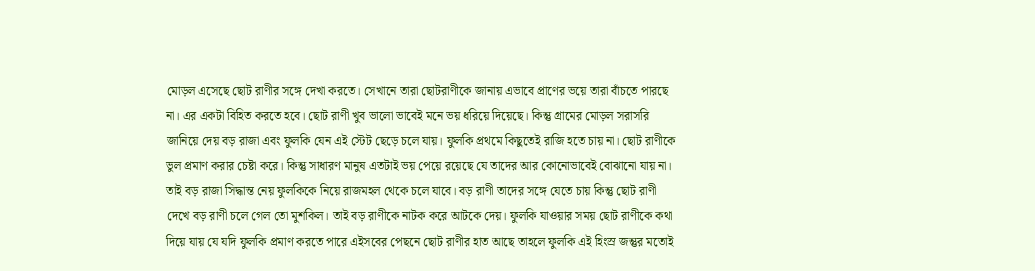মোড়ল এসেছে ছোট রাণীর সঙ্গে দেখা করতে। সেখানে তারা ছোটরাণীকে জানায় এভাবে প্রাণের ভয়ে তারা বাঁচতে পারছে না। এর একটা বিহিত করতে হবে। ছোট রাণী খুব ভালো ভাবেই মনে ভয় ধরিয়ে দিয়েছে। কিন্তু গ্রামের মোড়ল সরাসরি জানিয়ে দেয় বড় রাজা এবং ফুলকি যেন এই স্টেট ছেড়ে চলে যায়। ফুলকি প্রথমে কিছুতেই রাজি হতে চায় না। ছোট রাণীকে ভুল প্রমাণ করার চেষ্টা করে। কিন্তু সাধারণ মানুষ এতটাই ভয় পেয়ে রয়েছে যে তাদের আর কোনোভাবেই বোঝানো যায় না। তাই বড় রাজা সিদ্ধান্ত নেয় ফুলকিকে নিয়ে রাজমহল থেকে চলে যাবে। বড় রাণী তাদের সঙ্গে যেতে চায় কিন্তু ছোট রাণী দেখে বড় রাণী চলে গেল তো মুশকিল। তাই বড় রাণীকে নাটক করে আটকে দেয়। ফুলকি যাওয়ার সময় ছোট রাণীকে কথা দিয়ে যায় যে যদি ফুলকি প্রমাণ করতে পারে এইসবের পেছনে ছোট রাণীর হাত আছে তাহলে ফুলকি এই হিংস্র জন্তুর মতোই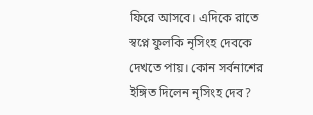ফিরে আসবে। এদিকে রাতে স্বপ্নে ফুলকি নৃসিংহ দেবকে দেখতে পায়। কোন সর্বনাশের ইঙ্গিত দিলেন নৃসিংহ দেব?